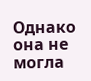Однако она не могла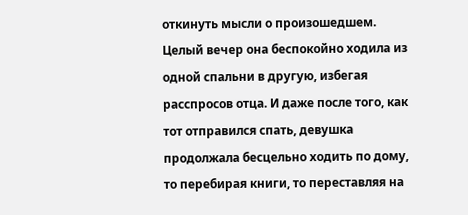откинуть мысли о произошедшем. Целый вечер она беспокойно ходила из одной спальни в другую, избегая расспросов отца. И даже после того, как тот отправился спать, девушка продолжала бесцельно ходить по дому, то перебирая книги, то переставляя на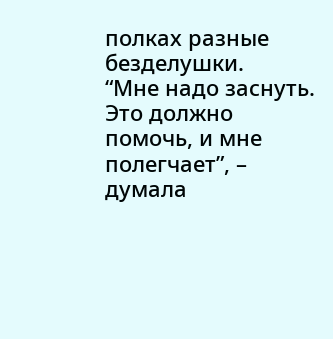полках разные безделушки.
“Мне надо заснуть. Это должно помочь, и мне полегчает”, – думала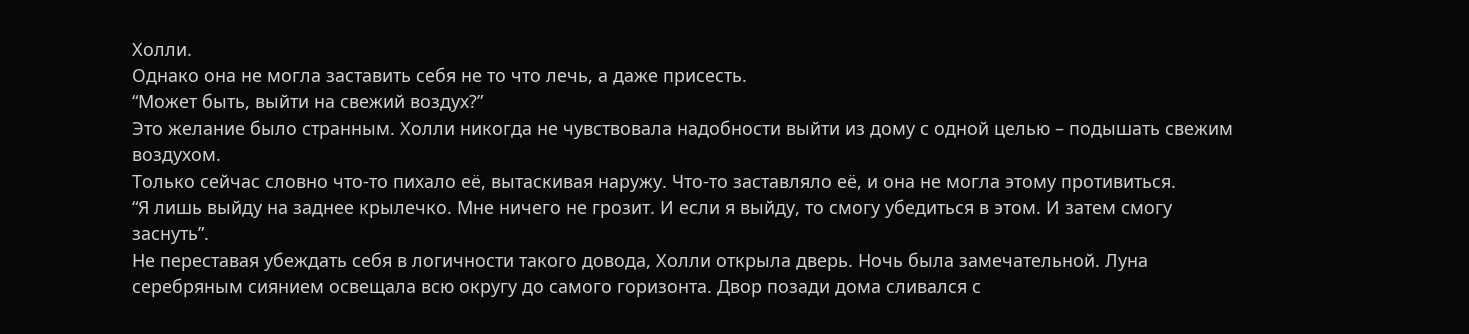Холли.
Однако она не могла заставить себя не то что лечь, а даже присесть.
“Может быть, выйти на свежий воздух?”
Это желание было странным. Холли никогда не чувствовала надобности выйти из дому с одной целью – подышать свежим воздухом.
Только сейчас словно что-то пихало её, вытаскивая наружу. Что-то заставляло её, и она не могла этому противиться.
“Я лишь выйду на заднее крылечко. Мне ничего не грозит. И если я выйду, то смогу убедиться в этом. И затем смогу заснуть”.
Не переставая убеждать себя в логичности такого довода, Холли открыла дверь. Ночь была замечательной. Луна серебряным сиянием освещала всю округу до самого горизонта. Двор позади дома сливался с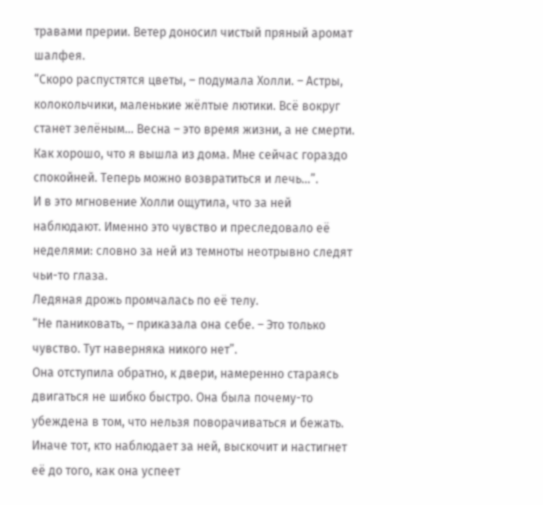травами прерии. Ветер доносил чистый пряный аромат шалфея.
“Скоро распустятся цветы, – подумала Холли. – Астры, колокольчики, маленькие жёлтые лютики. Всё вокруг станет зелёным… Весна – это время жизни, а не смерти. Как хорошо, что я вышла из дома. Мне сейчас гораздо спокойней. Теперь можно возвратиться и лечь…”.
И в это мгновение Холли ощутила, что за ней наблюдают. Именно это чувство и преследовало её неделями: словно за ней из темноты неотрывно следят чьи-то глаза.
Ледяная дрожь промчалась по её телу.
“Не паниковать, – приказала она себе. – Это только чувство. Тут наверняка никого нет”.
Она отступила обратно, к двери, намеренно стараясь двигаться не шибко быстро. Она была почему-то убеждена в том, что нельзя поворачиваться и бежать. Иначе тот, кто наблюдает за ней, выскочит и настигнет её до того, как она успеет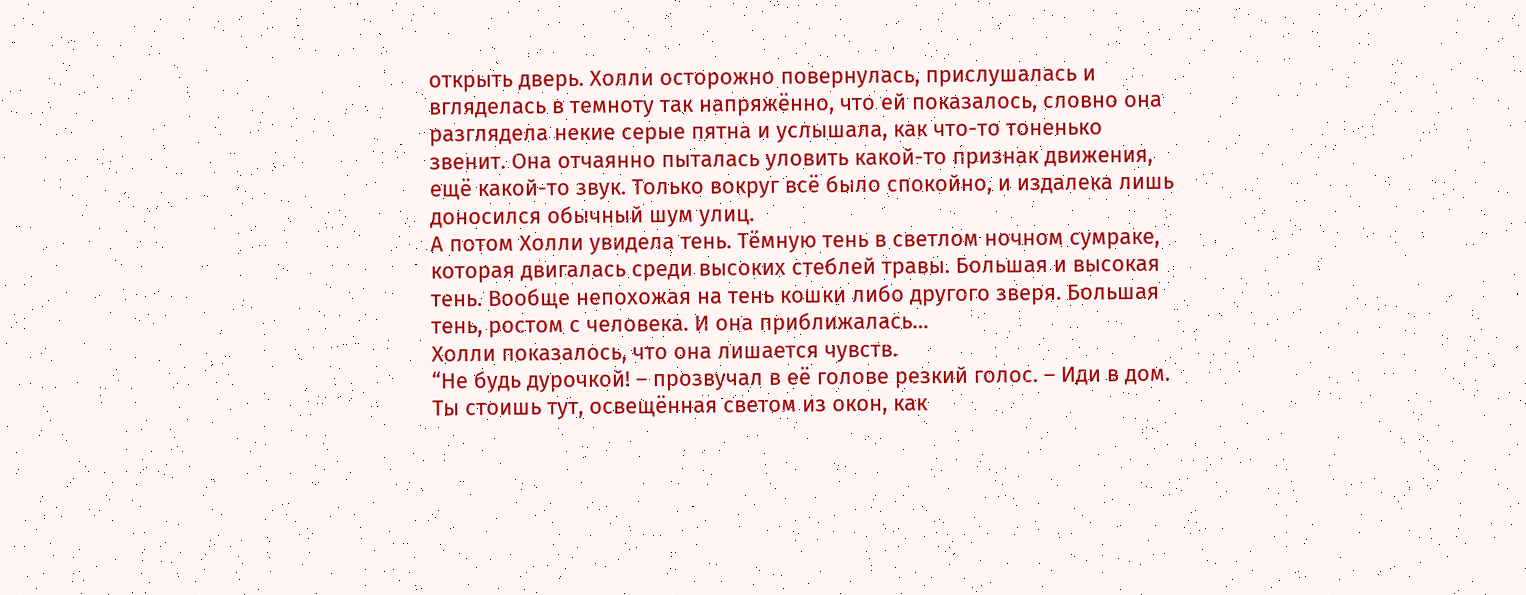открыть дверь. Холли осторожно повернулась, прислушалась и вгляделась в темноту так напряжённо, что ей показалось, словно она разглядела некие серые пятна и услышала, как что-то тоненько звенит. Она отчаянно пыталась уловить какой-то признак движения, ещё какой-то звук. Только вокруг всё было спокойно, и издалека лишь доносился обычный шум улиц.
А потом Холли увидела тень. Тёмную тень в светлом ночном сумраке, которая двигалась среди высоких стеблей травы. Большая и высокая тень. Вообще непохожая на тень кошки либо другого зверя. Большая тень, ростом с человека. И она приближалась…
Холли показалось, что она лишается чувств.
“Не будь дурочкой! – прозвучал в её голове резкий голос. – Иди в дом. Ты стоишь тут, освещённая светом из окон, как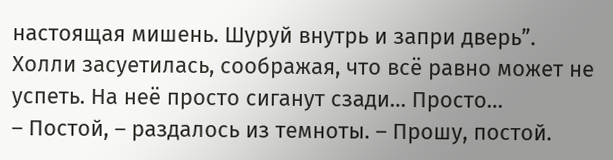настоящая мишень. Шуруй внутрь и запри дверь”.
Холли засуетилась, соображая, что всё равно может не успеть. На неё просто сиганут сзади… Просто…
– Постой, – раздалось из темноты. – Прошу, постой.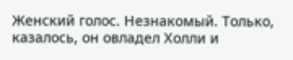Женский голос. Незнакомый. Только, казалось, он овладел Холли и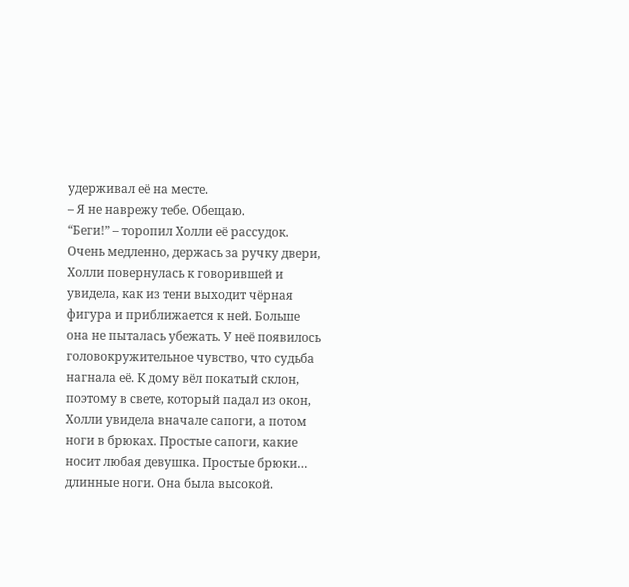удерживал её на месте.
– Я не наврежу тебе. Обещаю.
“Беги!” – торопил Холли её рассудок.
Очень медленно, держась за ручку двери, Холли повернулась к говорившей и увидела, как из тени выходит чёрная фигура и приближается к ней. Больше она не пыталась убежать. У неё появилось головокружительное чувство, что судьба нагнала её. К дому вёл покатый склон, поэтому в свете, который падал из окон, Холли увидела вначале сапоги, а потом ноги в брюках. Простые сапоги, какие носит любая девушка. Простые брюки… длинные ноги. Она была высокой.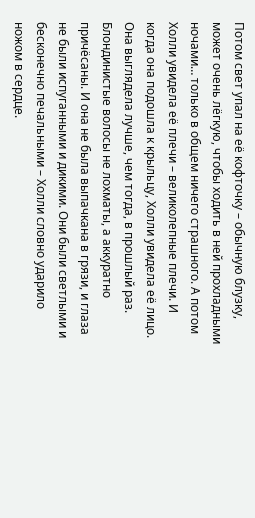Потом свет упал на её кофточку – обычную блузку, может очень лёгкую, чтобы ходить в ней прохладными ночами… только в общем ничего страшного. А потом Холли увидела её плечи – великолепные плечи. И когда она подошла к крыльцу, Холли увидела её лицо. Она выглядела лучше, чем тогда, в прошлый раз.
Блондинистые волосы не лохматы, а аккуратно причёсаны. И она не была выпачкана в грязи, и глаза не были испуганными и дикими. Они были светлыми и бесконечно печальными – Холли словно ударило ножом в сердце.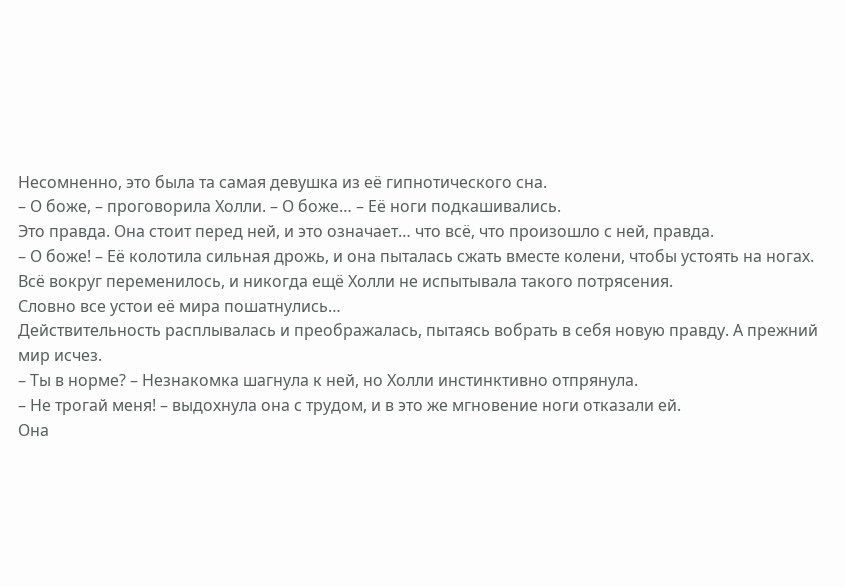Несомненно, это была та самая девушка из её гипнотического сна.
– О боже, – проговорила Холли. – О боже… – Её ноги подкашивались.
Это правда. Она стоит перед ней, и это означает… что всё, что произошло с ней, правда.
– О боже! – Её колотила сильная дрожь, и она пыталась сжать вместе колени, чтобы устоять на ногах.
Всё вокруг переменилось, и никогда ещё Холли не испытывала такого потрясения.
Словно все устои её мира пошатнулись…
Действительность расплывалась и преображалась, пытаясь вобрать в себя новую правду. А прежний мир исчез.
– Ты в норме? – Незнакомка шагнула к ней, но Холли инстинктивно отпрянула.
– Не трогай меня! – выдохнула она с трудом, и в это же мгновение ноги отказали ей.
Она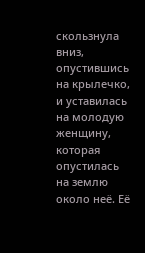скользнула вниз, опустившись на крылечко, и уставилась на молодую женщину, которая опустилась на землю около неё. Её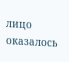лицо оказалось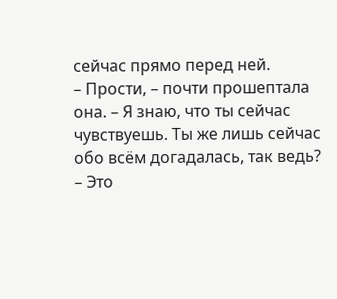сейчас прямо перед ней.
– Прости, – почти прошептала она. – Я знаю, что ты сейчас чувствуешь. Ты же лишь сейчас обо всём догадалась, так ведь?
– Это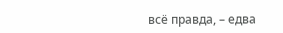всё правда, – едва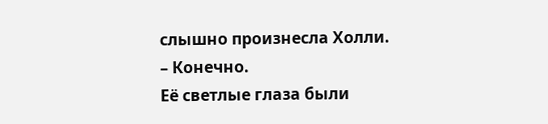слышно произнесла Холли.
– Конечно.
Её светлые глаза были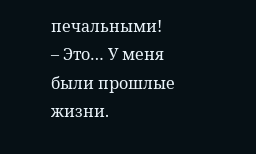печальными!
– Это… У меня были прошлые жизни.